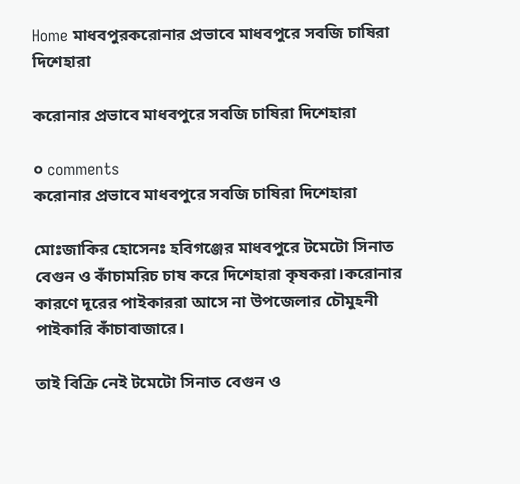Home মাধবপুরকরোনার প্রভাবে মাধবপুরে সবজি চাষিরা দিশেহারা

করোনার প্রভাবে মাধবপুরে সবজি চাষিরা দিশেহারা

০ comments
করোনার প্রভাবে মাধবপুরে সবজি চাষিরা দিশেহারা

মোঃজাকির হোসেনঃ হবিগঞ্জের মাধবপুরে টমেটো সিনাত বেগুন ও কাঁচামরিচ চাষ করে দিশেহারা কৃষকরা।করোনার কারণে দূরের পাইকাররা আসে না উপজেলার চৌমুহনী পাইকারি কাঁচাবাজারে।

তাই বিক্রি নেই টমেটো সিনাত বেগুন ও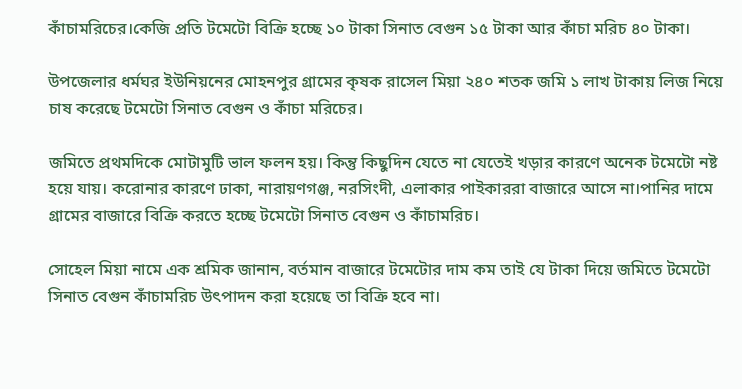কাঁচামরিচের।কেজি প্রতি টমেটো বিক্রি হচ্ছে ১০ টাকা সিনাত বেগুন ১৫ টাকা আর কাঁচা মরিচ ৪০ টাকা।

উপজেলার ধর্মঘর ইউনিয়নের মোহনপুর গ্রামের কৃষক রাসেল মিয়া ২৪০ শতক জমি ১ লাখ টাকায় লিজ নিয়ে চাষ করেছে টমেটো সিনাত বেগুন ও কাঁচা মরিচের।

জমিতে প্রথমদিকে মোটামুটি ভাল ফলন হয়। কিন্তু কিছুদিন যেতে না যেতেই খড়ার কারণে অনেক টমেটো নষ্ট হয়ে যায়। করোনার কারণে ঢাকা, নারায়ণগঞ্জ, নরসিংদী, এলাকার পাইকাররা বাজারে আসে না।পানির দামে গ্রামের বাজারে বিক্রি করতে হচ্ছে টমেটো সিনাত বেগুন ও কাঁচামরিচ।

সোহেল মিয়া নামে এক শ্রমিক জানান, বর্তমান বাজারে টমেটোর দাম কম তাই যে টাকা দিয়ে জমিতে টমেটো সিনাত বেগুন কাঁচামরিচ উৎপাদন করা হয়েছে তা বিক্রি হবে না।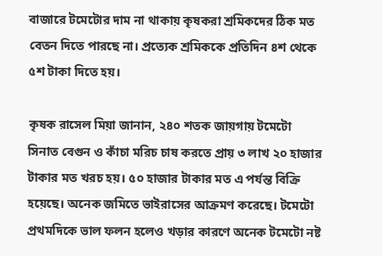বাজারে টমেটোর দাম না থাকায় কৃষকরা শ্রমিকদের ঠিক মত বেতন দিতে পারছে না। প্রত্যেক শ্রমিককে প্রতিদিন ৪শ থেকে ৫শ টাকা দিতে হয়।

কৃষক রাসেল মিয়া জানান, ২৪০ শতক জায়গায় টমেটো সিনাত বেগুন ও কাঁচা মরিচ চাষ করতে প্রায় ৩ লাখ ২০ হাজার টাকার মত খরচ হয়। ৫০ হাজার টাকার মত এ পর্যন্ত বিক্রি হয়েছে। অনেক জমিতে ভাইরাসের আক্রমণ করেছে। টমেটো প্রথমদিকে ভাল ফলন হলেও খড়ার কারণে অনেক টমেটো নষ্ট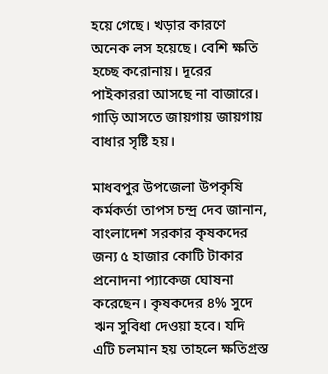হয়ে গেছে। খড়ার কারণে অনেক লস হয়েছে। বেশি ক্ষতি হচ্ছে করোনায়। দূরের পাইকাররা আসছে না বাজারে। গাড়ি আসতে জায়গায় জায়গায় বাধার সৃষ্টি হয়।

মাধবপুর উপজেলা উপকৃষি কর্মকর্তা তাপস চন্দ্র দেব জানান, বাংলাদেশ সরকার কৃষকদের জন্য ৫ হাজার কোটি টাকার প্রনোদনা প্যাকেজ ঘোষনা করেছেন। কৃষকদের ৪% সুদে ঋন সুবিধা দেওয়া হবে। যদি এটি চলমান হয় তাহলে ক্ষতিগ্রস্ত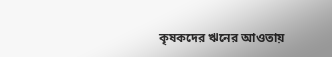কৃষকদের ঋনের আওতায়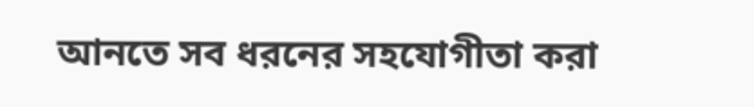আনতে সব ধরনের সহযোগীতা করা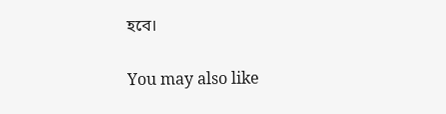হবে।

You may also like